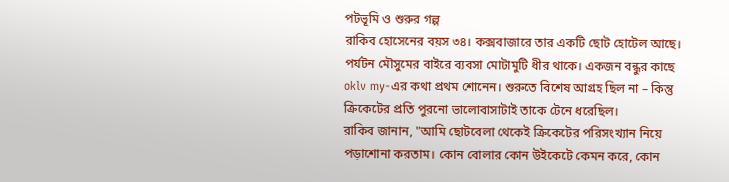পটভূমি ও শুরুর গল্প
রাকিব হোসেনের বয়স ৩৪। কক্সবাজারে তার একটি ছোট হোটেল আছে। পর্যটন মৌসুমের বাইরে ব্যবসা মোটামুটি ধীর থাকে। একজন বন্ধুর কাছে oklv my-এর কথা প্রথম শোনেন। শুরুতে বিশেষ আগ্রহ ছিল না – কিন্তু ক্রিকেটের প্রতি পুরনো ভালোবাসাটাই তাকে টেনে ধরেছিল।
রাকিব জানান, "আমি ছোটবেলা থেকেই ক্রিকেটের পরিসংখ্যান নিয়ে পড়াশোনা করতাম। কোন বোলার কোন উইকেটে কেমন করে, কোন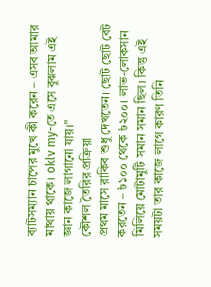ব্যাটসম্যান চাপের মুখে কী করেন – এসব আমার মাথায় থাকে। oklv my-তে এসে বুঝলাম এই জ্ঞান কাজে লাগানো যায়।"
কৌশল তৈরির প্রক্রিয়া
প্রথম মাসে রাকিব শুধু দেখতেন। ছোট ছোট বেট করতেন – ৳১০০ থেকে ৳২০০। লাভ-লোকসান মিলিয়ে মোটামুটি সমান সমান ছিল। কিন্তু এই সময়টা তার কাজে লাগে কারণ তিনি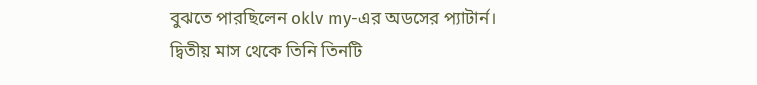বুঝতে পারছিলেন oklv my-এর অডসের প্যাটার্ন।
দ্বিতীয় মাস থেকে তিনি তিনটি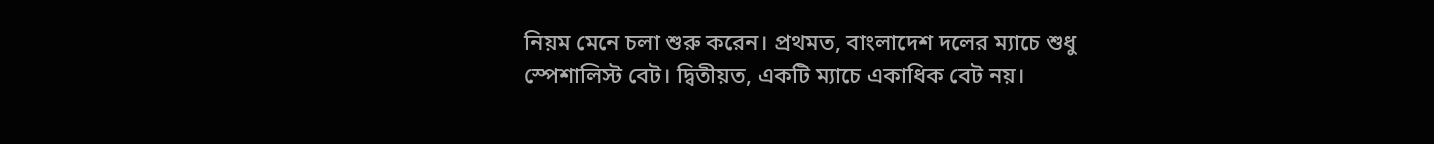নিয়ম মেনে চলা শুরু করেন। প্রথমত, বাংলাদেশ দলের ম্যাচে শুধু স্পেশালিস্ট বেট। দ্বিতীয়ত, একটি ম্যাচে একাধিক বেট নয়।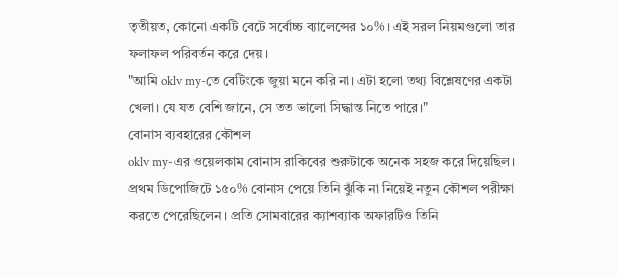তৃতীয়ত, কোনো একটি বেটে সর্বোচ্চ ব্যালেন্সের ১০%। এই সরল নিয়মগুলো তার ফলাফল পরিবর্তন করে দেয়।
"আমি oklv my-তে বেটিংকে জুয়া মনে করি না। এটা হলো তথ্য বিশ্লেষণের একটা খেলা। যে যত বেশি জানে, সে তত ভালো সিদ্ধান্ত নিতে পারে।"
বোনাস ব্যবহারের কৌশল
oklv my-এর ওয়েলকাম বোনাস রাকিবের শুরুটাকে অনেক সহজ করে দিয়েছিল। প্রথম ডিপোজিটে ১৫০% বোনাস পেয়ে তিনি ঝুঁকি না নিয়েই নতুন কৌশল পরীক্ষা করতে পেরেছিলেন। প্রতি সোমবারের ক্যাশব্যাক অফারটিও তিনি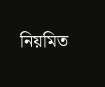নিয়মিত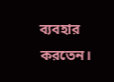ব্যবহার করতেন।